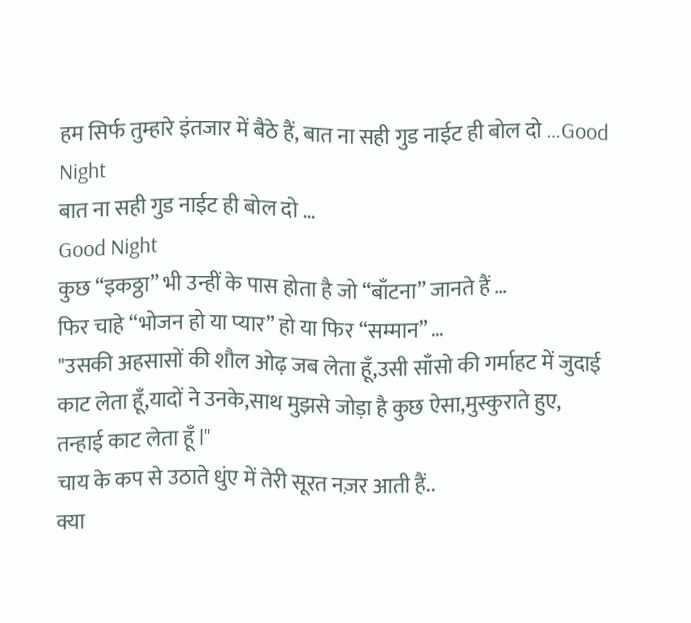हम सिर्फ तुम्हारे इंतजार में बैठे हैं, बात ना सही गुड नाईट ही बोल दो …Good Night
बात ना सही गुड नाईट ही बोल दो …
Good Night
कुछ “इकठ्ठा” भी उन्हीं के पास होता है जो “बाँटना” जानते हैं …
फिर चाहे “भोजन हो या प्यार” हो या फिर “सम्मान” …
"उसकी अहसासों की शौल ओढ़ जब लेता हूँ,उसी साँसो की गर्माहट में जुदाई काट लेता हूँ,यादों ने उनके,साथ मुझसे जोड़ा है कुछ ऐसा,मुस्कुराते हुए, तन्हाई काट लेता हूँ l"
चाय के कप से उठाते धुंए में तेरी सूरत नज़र आती हैं..
क्या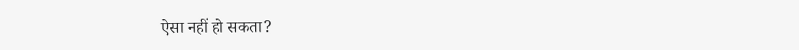ऐसा नहीं हो सकता?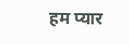हम प्यार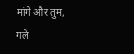मांगे और तुम,
गले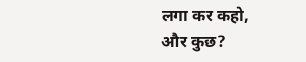लगा कर कहो,
और कुछ?